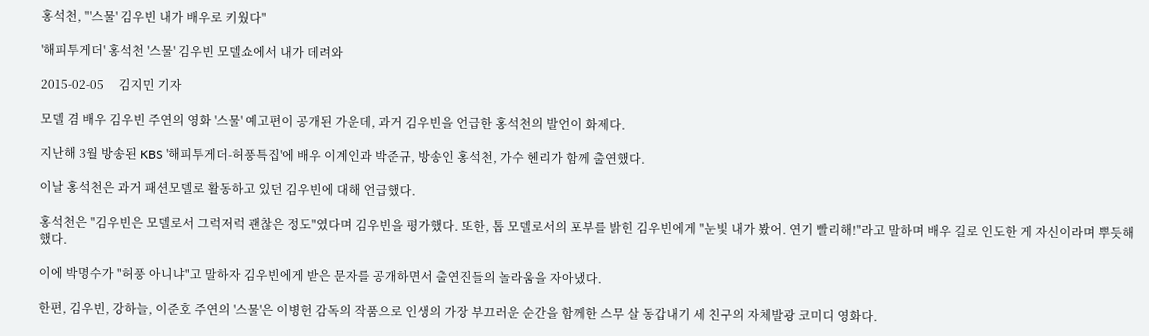홍석천, "'스물' 김우빈 내가 배우로 키웠다"

'해피투게더' 홍석천 '스물' 김우빈 모델쇼에서 내가 데려와

2015-02-05     김지민 기자

모델 겸 배우 김우빈 주연의 영화 '스물' 예고편이 공개된 가운데, 과거 김우빈을 언급한 홍석천의 발언이 화제다.

지난해 3월 방송된 KBS '해피투게더-허풍특집'에 배우 이계인과 박준규, 방송인 홍석천, 가수 헨리가 함께 출연했다.

이날 홍석천은 과거 패션모델로 활동하고 있던 김우빈에 대해 언급했다.

홍석천은 "김우빈은 모델로서 그럭저럭 괜찮은 정도"였다며 김우빈을 평가했다. 또한, 톱 모델로서의 포부를 밝힌 김우빈에게 "눈빛 내가 봤어. 연기 빨리해!"라고 말하며 배우 길로 인도한 게 자신이라며 뿌듯해 했다.

이에 박명수가 "허풍 아니냐"고 말하자 김우빈에게 받은 문자를 공개하면서 출연진들의 놀라움을 자아냈다.

한편, 김우빈, 강하늘, 이준호 주연의 '스물'은 이병헌 감독의 작품으로 인생의 가장 부끄러운 순간을 함께한 스무 살 동갑내기 세 친구의 자체발광 코미디 영화다.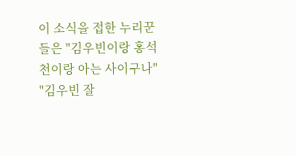이 소식을 접한 누리꾼들은 "김우빈이랑 홍석천이랑 아는 사이구나" "김우빈 잘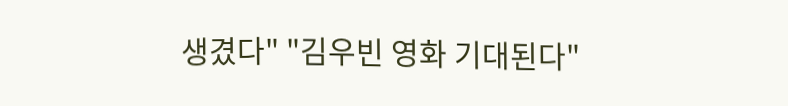생겼다" "김우빈 영화 기대된다"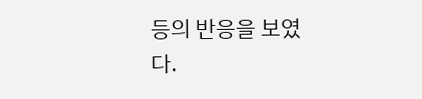등의 반응을 보였다.